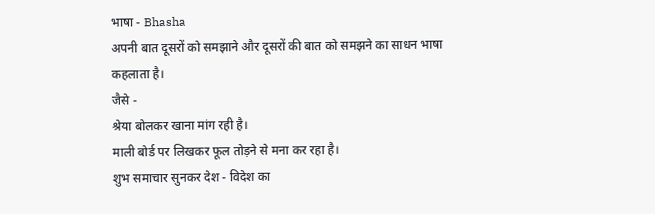भाषा - Bhasha
अपनी बात दूसरों को समझाने और दूसरों की बात को समझने का साधन भाषा कहलाता है।
जैसे -
श्रेया बोलकर खाना मांग रही है।
माली बोर्ड पर लिखकर फूल तोड़ने से मना कर रहा है।
शुभ समाचार सुनकर देश - विदेश का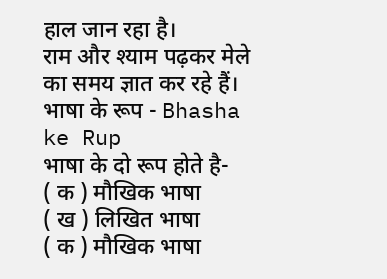हाल जान रहा है।
राम और श्याम पढ़कर मेले का समय ज्ञात कर रहे हैं।
भाषा के रूप - Bhasha ke Rup
भाषा के दो रूप होते है-
( क ) मौखिक भाषा
( ख ) लिखित भाषा
( क ) मौखिक भाषा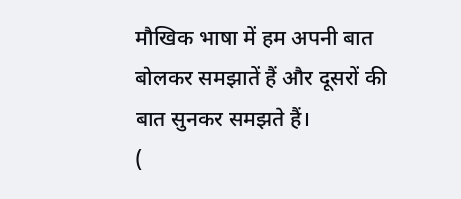मौखिक भाषा में हम अपनी बात बोलकर समझातें हैं और दूसरों की बात सुनकर समझते हैं।
(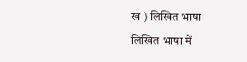ख ) लिखित भाषा
लिखित भाषा में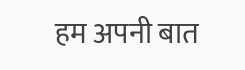हम अपनी बात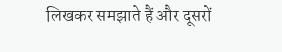लिखकर समझाते हैं और दूसरों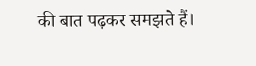की बात पढ़कर समझते हैं।